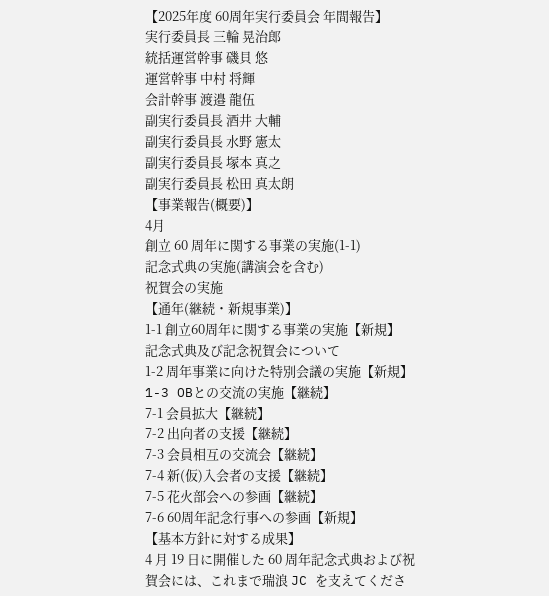【2025年度 60周年実行委員会 年間報告】
実行委員長 三輪 晃治郎
統括運営幹事 磯貝 悠
運営幹事 中村 将輝
会計幹事 渡邉 龍伍
副実行委員長 酒井 大輔
副実行委員長 水野 憲太
副実行委員長 塚本 真之
副実行委員長 松田 真太朗
【事業報告(概要)】
4月
創立 60 周年に関する事業の実施(1-1)
記念式典の実施(講演会を含む)
祝賀会の実施
【通年(継続・新規事業)】
1-1 創立60周年に関する事業の実施【新規】
記念式典及び記念祝賀会について
1-2 周年事業に向けた特別会議の実施【新規】
1-3 OBとの交流の実施【継続】
7-1 会員拡大【継続】
7-2 出向者の支援【継続】
7-3 会員相互の交流会【継続】
7-4 新(仮)入会者の支援【継続】
7-5 花火部会への参画【継続】
7-6 60周年記念行事への参画【新規】
【基本方針に対する成果】
4 月 19 日に開催した 60 周年記念式典および祝賀会には、これまで瑞浪 JC を支えてくださ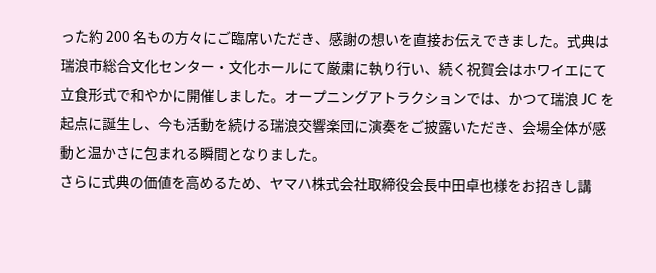った約 200 名もの方々にご臨席いただき、感謝の想いを直接お伝えできました。式典は瑞浪市総合文化センター・文化ホールにて厳粛に執り行い、続く祝賀会はホワイエにて立食形式で和やかに開催しました。オープニングアトラクションでは、かつて瑞浪 JC を起点に誕生し、今も活動を続ける瑞浪交響楽団に演奏をご披露いただき、会場全体が感動と温かさに包まれる瞬間となりました。
さらに式典の価値を高めるため、ヤマハ株式会社取締役会長中田卓也様をお招きし講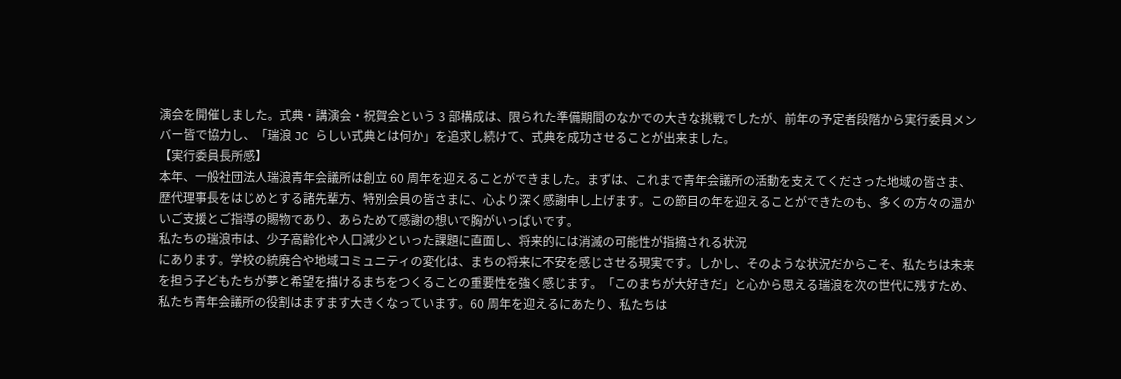演会を開催しました。式典・講演会・祝賀会という 3 部構成は、限られた準備期間のなかでの大きな挑戦でしたが、前年の予定者段階から実行委員メンバー皆で協力し、「瑞浪 JC らしい式典とは何か」を追求し続けて、式典を成功させることが出来ました。
【実行委員長所感】
本年、一般社団法人瑞浪青年会議所は創立 60 周年を迎えることができました。まずは、これまで青年会議所の活動を支えてくださった地域の皆さま、歴代理事長をはじめとする諸先輩方、特別会員の皆さまに、心より深く感謝申し上げます。この節目の年を迎えることができたのも、多くの方々の温かいご支援とご指導の賜物であり、あらためて感謝の想いで胸がいっぱいです。
私たちの瑞浪市は、少子高齢化や人口減少といった課題に直面し、将来的には消滅の可能性が指摘される状況
にあります。学校の統廃合や地域コミュニティの変化は、まちの将来に不安を感じさせる現実です。しかし、そのような状況だからこそ、私たちは未来を担う子どもたちが夢と希望を描けるまちをつくることの重要性を強く感じます。「このまちが大好きだ」と心から思える瑞浪を次の世代に残すため、私たち青年会議所の役割はますます大きくなっています。60 周年を迎えるにあたり、私たちは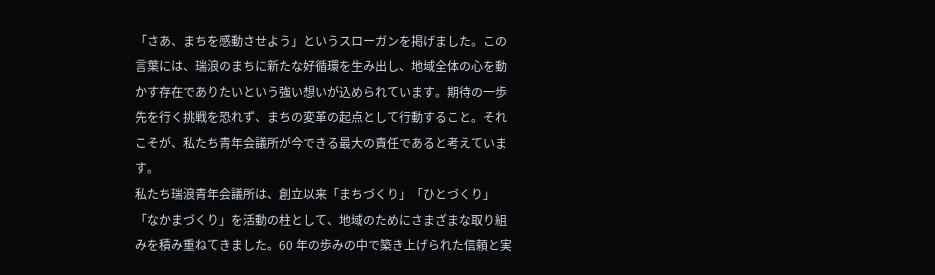「さあ、まちを感動させよう」というスローガンを掲げました。この言葉には、瑞浪のまちに新たな好循環を生み出し、地域全体の心を動かす存在でありたいという強い想いが込められています。期待の一歩先を行く挑戦を恐れず、まちの変革の起点として行動すること。それこそが、私たち青年会議所が今できる最大の責任であると考えています。
私たち瑞浪青年会議所は、創立以来「まちづくり」「ひとづくり」「なかまづくり」を活動の柱として、地域のためにさまざまな取り組みを積み重ねてきました。60 年の歩みの中で築き上げられた信頼と実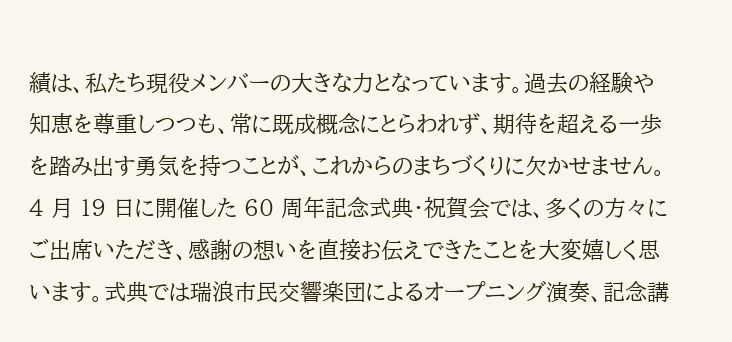績は、私たち現役メンバーの大きな力となっています。過去の経験や知恵を尊重しつつも、常に既成概念にとらわれず、期待を超える一歩を踏み出す勇気を持つことが、これからのまちづくりに欠かせません。
4 月 19 日に開催した 60 周年記念式典・祝賀会では、多くの方々にご出席いただき、感謝の想いを直接お伝えできたことを大変嬉しく思います。式典では瑞浪市民交響楽団によるオープニング演奏、記念講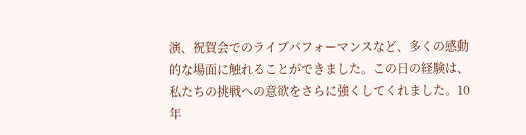演、祝賀会でのライブパフォーマンスなど、多くの感動的な場面に触れることができました。この日の経験は、私たちの挑戦への意欲をさらに強くしてくれました。10 年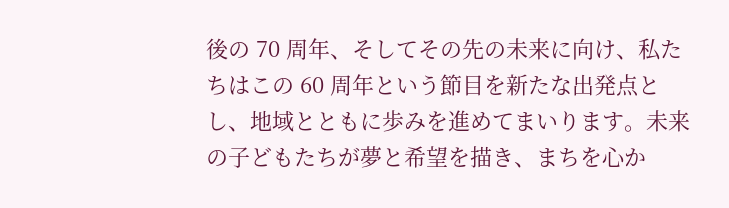後の 70 周年、そしてその先の未来に向け、私たちはこの 60 周年という節目を新たな出発点とし、地域とともに歩みを進めてまいります。未来の子どもたちが夢と希望を描き、まちを心か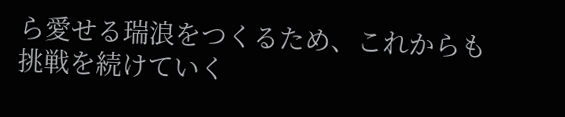ら愛せる瑞浪をつくるため、これからも挑戦を続けていく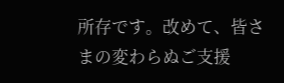所存です。改めて、皆さまの変わらぬご支援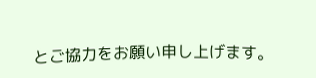とご協力をお願い申し上げます。